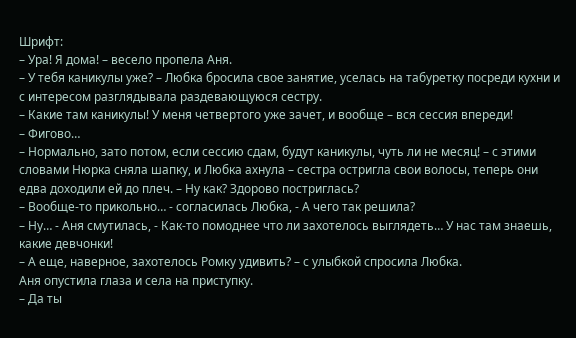Шрифт:
– Ура! Я дома! – весело пропела Аня.
– У тебя каникулы уже? – Любка бросила свое занятие, уселась на табуретку посреди кухни и с интересом разглядывала раздевающуюся сестру.
– Какие там каникулы! У меня четвертого уже зачет, и вообще – вся сессия впереди!
– Фигово…
– Нормально, зато потом, если сессию сдам, будут каникулы, чуть ли не месяц! – с этими словами Нюрка сняла шапку, и Любка ахнула – сестра остригла свои волосы, теперь они едва доходили ей до плеч. – Ну как? Здорово постриглась?
– Вообще-то прикольно… - согласилась Любка, - А чего так решила?
– Ну… - Аня смутилась, - Как-то помоднее что ли захотелось выглядеть… У нас там знаешь, какие девчонки!
– А еще, наверное, захотелось Ромку удивить? – с улыбкой спросила Любка.
Аня опустила глаза и села на приступку.
– Да ты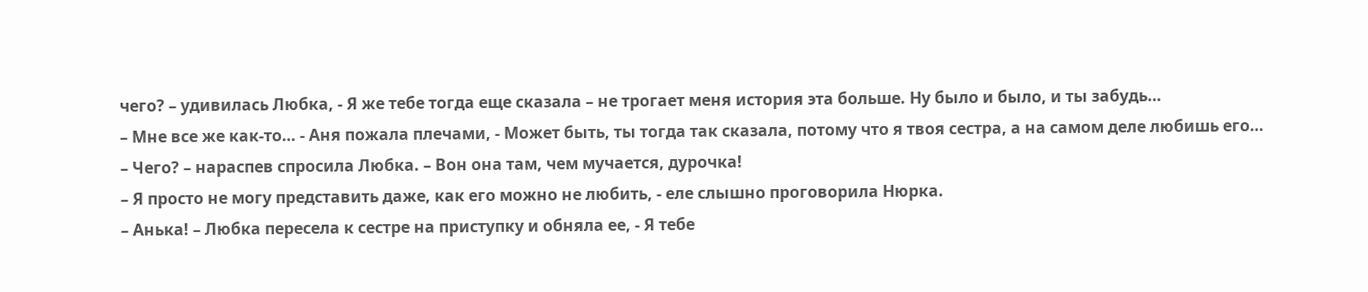чего? – удивилась Любка, - Я же тебе тогда еще сказала – не трогает меня история эта больше. Ну было и было, и ты забудь…
– Мне все же как-то… - Аня пожала плечами, - Может быть, ты тогда так сказала, потому что я твоя сестра, а на самом деле любишь его…
– Чего? – нараспев спросила Любка. – Вон она там, чем мучается, дурочка!
– Я просто не могу представить даже, как его можно не любить, - еле слышно проговорила Нюрка.
– Анька! – Любка пересела к сестре на приступку и обняла ее, - Я тебе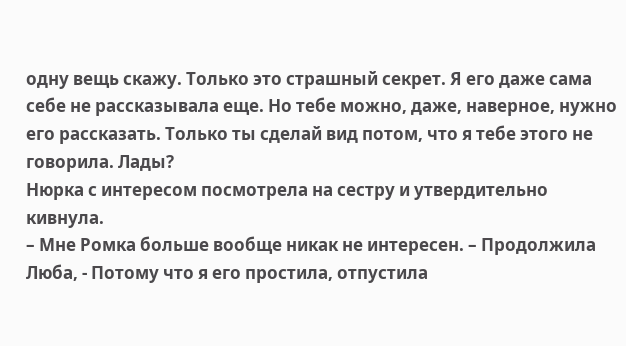одну вещь скажу. Только это страшный секрет. Я его даже сама себе не рассказывала еще. Но тебе можно, даже, наверное, нужно его рассказать. Только ты сделай вид потом, что я тебе этого не говорила. Лады?
Нюрка с интересом посмотрела на сестру и утвердительно кивнула.
– Мне Ромка больше вообще никак не интересен. – Продолжила Люба, - Потому что я его простила, отпустила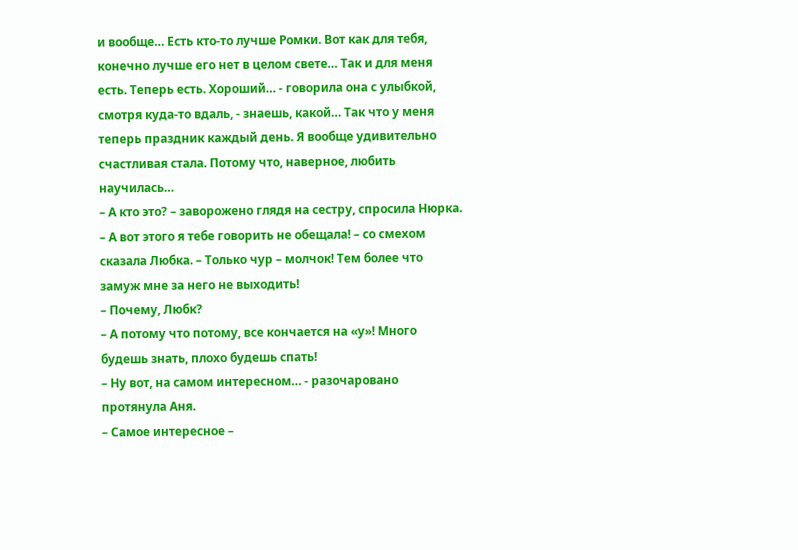и вообще… Есть кто-то лучше Ромки. Вот как для тебя, конечно лучше его нет в целом свете… Так и для меня есть. Теперь есть. Хороший… - говорила она с улыбкой, смотря куда-то вдаль, - знаешь, какой… Так что у меня теперь праздник каждый день. Я вообще удивительно счастливая стала. Потому что, наверное, любить научилась…
– А кто это? – заворожено глядя на сестру, спросила Нюрка.
– А вот этого я тебе говорить не обещала! – со смехом сказала Любка. – Только чур – молчок! Тем более что замуж мне за него не выходить!
– Почему, Любк?
– А потому что потому, все кончается на «у»! Много будешь знать, плохо будешь спать!
– Ну вот, на самом интересном… - разочаровано протянула Аня.
– Самое интересное –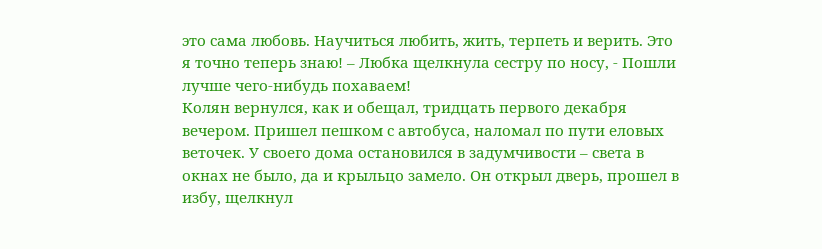это сама любовь. Научиться любить, жить, терпеть и верить. Это я точно теперь знаю! – Любка щелкнула сестру по носу, - Пошли лучше чего-нибудь похаваем!
Колян вернулся, как и обещал, тридцать первого декабря вечером. Пришел пешком с автобуса, наломал по пути еловых веточек. У своего дома остановился в задумчивости – света в окнах не было, да и крыльцо замело. Он открыл дверь, прошел в избу, щелкнул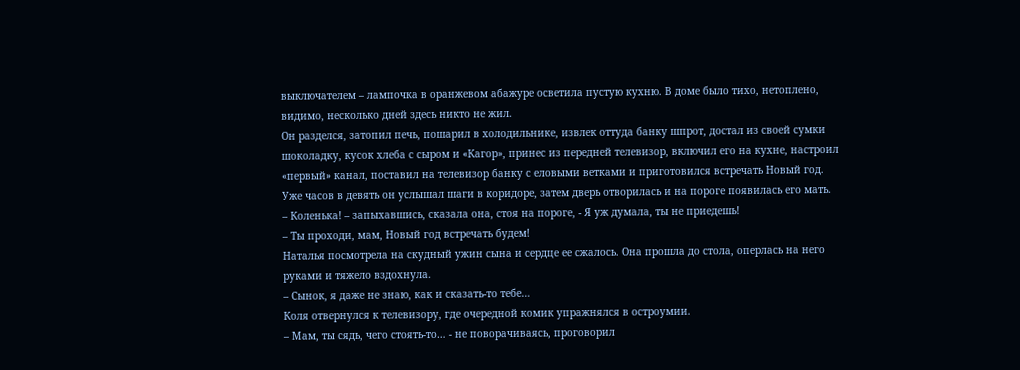выключателем – лампочка в оранжевом абажуре осветила пустую кухню. В доме было тихо, нетоплено, видимо, несколько дней здесь никто не жил.
Он разделся, затопил печь, пошарил в холодильнике, извлек оттуда банку шпрот, достал из своей сумки шоколадку, кусок хлеба с сыром и «Кагор», принес из передней телевизор, включил его на кухне, настроил «первый» канал, поставил на телевизор банку с еловыми ветками и приготовился встречать Новый год.
Уже часов в девять он услышал шаги в коридоре, затем дверь отворилась и на пороге появилась его мать.
– Коленька! – запыхавшись, сказала она, стоя на пороге, - Я уж думала, ты не приедешь!
– Ты проходи, мам, Новый год встречать будем!
Наталья посмотрела на скудный ужин сына и сердце ее сжалось. Она прошла до стола, оперлась на него руками и тяжело вздохнула.
– Сынок, я даже не знаю, как и сказать-то тебе…
Коля отвернулся к телевизору, где очередной комик упражнялся в остроумии.
– Мам, ты сядь, чего стоять-то… - не поворачиваясь, проговорил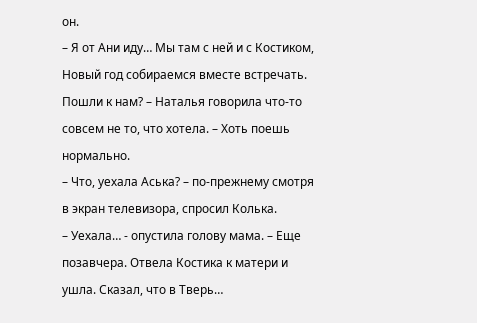он.
– Я от Ани иду… Мы там с ней и с Костиком, Новый год собираемся вместе встречать. Пошли к нам? – Наталья говорила что-то совсем не то, что хотела. – Хоть поешь нормально.
– Что, уехала Аська? – по-прежнему смотря в экран телевизора, спросил Колька.
– Уехала… - опустила голову мама. – Еще позавчера. Отвела Костика к матери и ушла. Сказал, что в Тверь…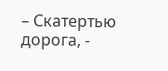– Скатертью дорога, -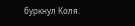буркнул Коля.